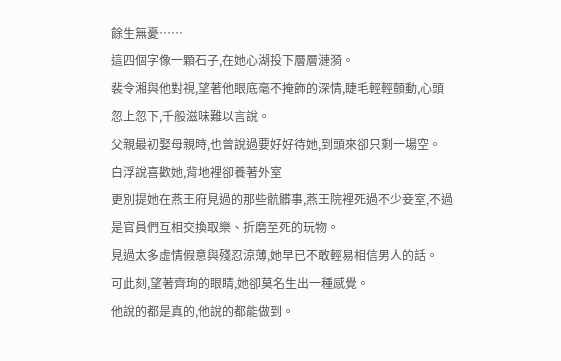餘生無憂……
這四個字像一顆石子,在她心湖投下層層漣漪。
裴令湘與他對視,望著他眼底毫不掩飾的深情,睫毛輕輕顫動,心頭忽上忽下,千般滋味難以言說。
父親最初娶母親時,也曾說過要好好待她,到頭來卻只剩一場空。
白浮說喜歡她,背地裡卻養著外室
更別提她在燕王府見過的那些骯髒事,燕王院裡死過不少妾室,不過是官員們互相交換取樂、折磨至死的玩物。
見過太多虛情假意與殘忍涼薄,她早已不敢輕易相信男人的話。
可此刻,望著齊珣的眼睛,她卻莫名生出一種感覺。
他說的都是真的,他說的都能做到。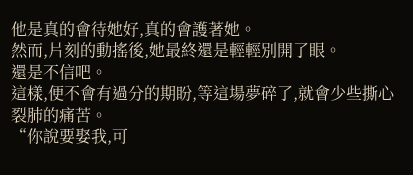他是真的會待她好,真的會護著她。
然而,片刻的動搖後,她最終還是輕輕別開了眼。
還是不信吧。
這樣,便不會有過分的期盼,等這場夢碎了,就會少些撕心裂肺的痛苦。
“你說要娶我,可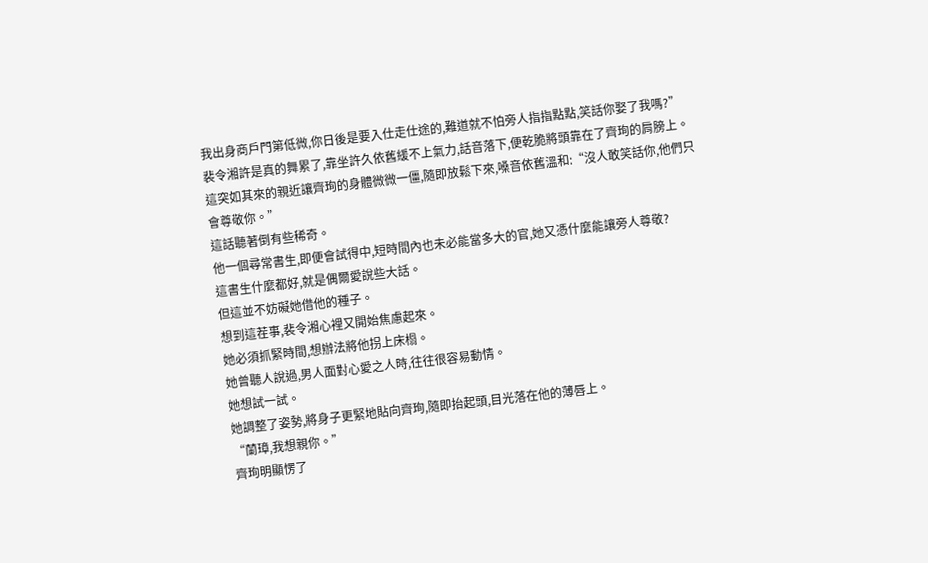我出身商戶門第低微,你日後是要入仕走仕途的,難道就不怕旁人指指點點,笑話你娶了我嗎?”
裴令湘許是真的舞累了,靠坐許久依舊緩不上氣力,話音落下,便乾脆將頭靠在了齊珣的肩膀上。
這突如其來的親近讓齊珣的身體微微一僵,隨即放鬆下來,嗓音依舊溫和:“沒人敢笑話你,他們只會尊敬你。”
這話聽著倒有些稀奇。
他一個尋常書生,即便會試得中,短時間內也未必能當多大的官,她又憑什麼能讓旁人尊敬?
這書生什麼都好,就是偶爾愛說些大話。
但這並不妨礙她借他的種子。
想到這茬事,裴令湘心裡又開始焦慮起來。
她必須抓緊時間,想辦法將他拐上床榻。
她曾聽人說過,男人面對心愛之人時,往往很容易動情。
她想試一試。
她調整了姿勢,將身子更緊地貼向齊珣,隨即抬起頭,目光落在他的薄唇上。
“蘭璋,我想親你。”
齊珣明顯愣了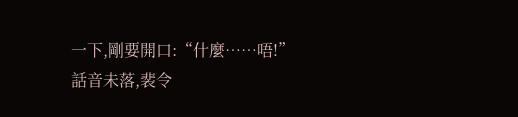一下,剛要開口:“什麼……唔!”
話音未落,裴令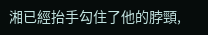湘已經抬手勾住了他的脖頸,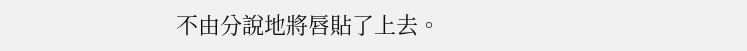不由分說地將唇貼了上去。